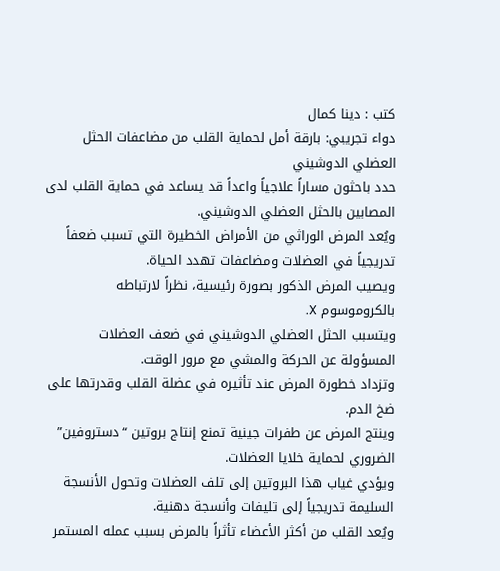كتب : دينا كمال
دواء تجريبي: بارقة أمل لحماية القلب من مضاعفات الحثل العضلي الدوشيني
حدد باحثون مساراً علاجياً واعداً قد يساعد في حماية القلب لدى المصابين بالحثل العضلي الدوشيني.
ويُعد المرض الوراثي من الأمراض الخطيرة التي تسبب ضعفاً تدريجياً في العضلات ومضاعفات تهدد الحياة.
ويصيب المرض الذكور بصورة رئيسية، نظراً لارتباطه بالكروموسوم X.
ويتسبب الحثل العضلي الدوشيني في ضعف العضلات المسؤولة عن الحركة والمشي مع مرور الوقت.
وتزداد خطورة المرض عند تأثيره في عضلة القلب وقدرتها على ضخ الدم.
وينتج المرض عن طفرات جينية تمنع إنتاج بروتين “دستروفين” الضروري لحماية خلايا العضلات.
ويؤدي غياب هذا البروتين إلى تلف العضلات وتحول الأنسجة السليمة تدريجياً إلى تليفات وأنسجة دهنية.
ويُعد القلب من أكثر الأعضاء تأثراً بالمرض بسبب عمله المستمر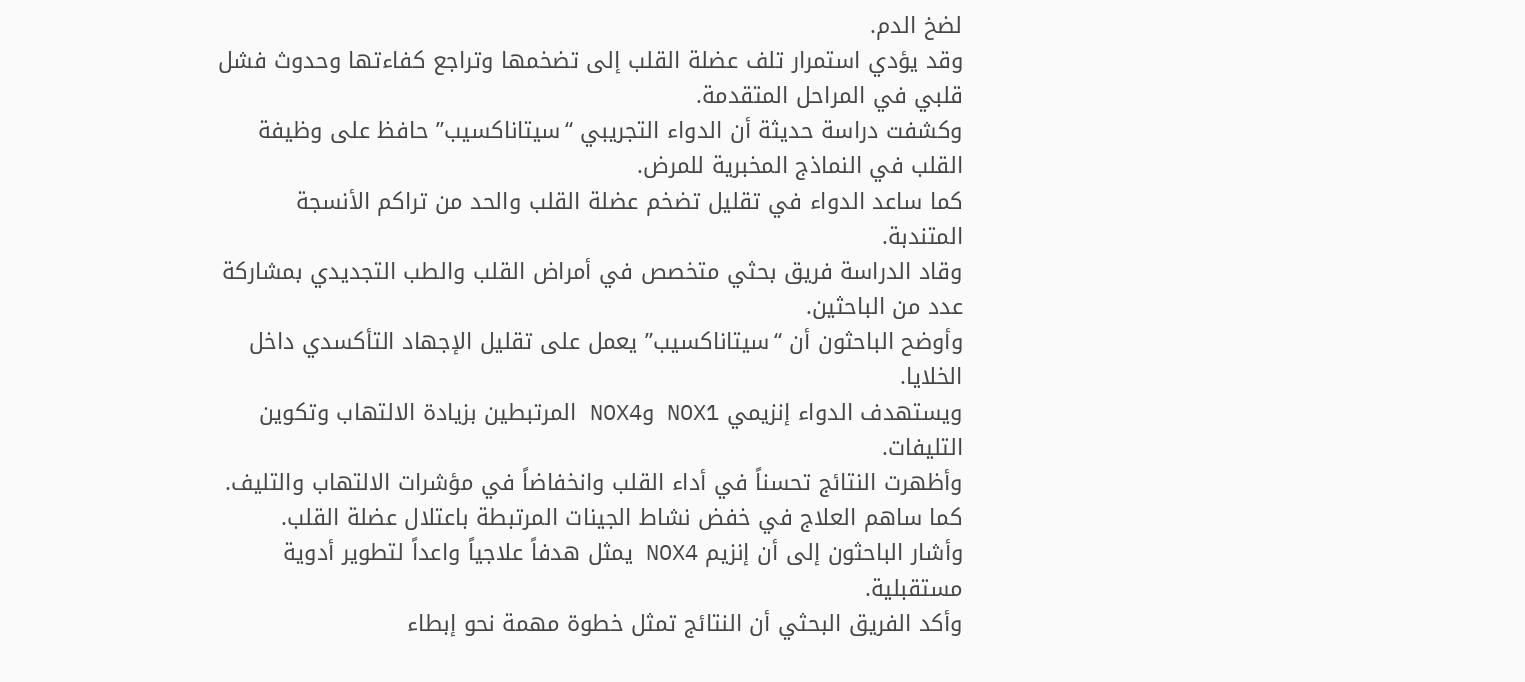لضخ الدم.
وقد يؤدي استمرار تلف عضلة القلب إلى تضخمها وتراجع كفاءتها وحدوث فشل قلبي في المراحل المتقدمة.
وكشفت دراسة حديثة أن الدواء التجريبي “سيتاناكسيب” حافظ على وظيفة القلب في النماذج المخبرية للمرض.
كما ساعد الدواء في تقليل تضخم عضلة القلب والحد من تراكم الأنسجة المتندبة.
وقاد الدراسة فريق بحثي متخصص في أمراض القلب والطب التجديدي بمشاركة عدد من الباحثين.
وأوضح الباحثون أن “سيتاناكسيب” يعمل على تقليل الإجهاد التأكسدي داخل الخلايا.
ويستهدف الدواء إنزيمي NOX1 وNOX4 المرتبطين بزيادة الالتهاب وتكوين التليفات.
وأظهرت النتائج تحسناً في أداء القلب وانخفاضاً في مؤشرات الالتهاب والتليف.
كما ساهم العلاج في خفض نشاط الجينات المرتبطة باعتلال عضلة القلب.
وأشار الباحثون إلى أن إنزيم NOX4 يمثل هدفاً علاجياً واعداً لتطوير أدوية مستقبلية.
وأكد الفريق البحثي أن النتائج تمثل خطوة مهمة نحو إبطاء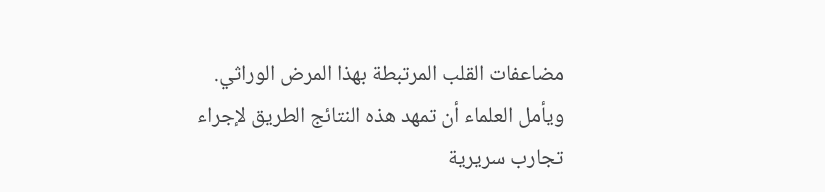مضاعفات القلب المرتبطة بهذا المرض الوراثي.
ويأمل العلماء أن تمهد هذه النتائج الطريق لإجراء تجارب سريرية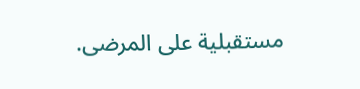مستقبلية على المرضى.